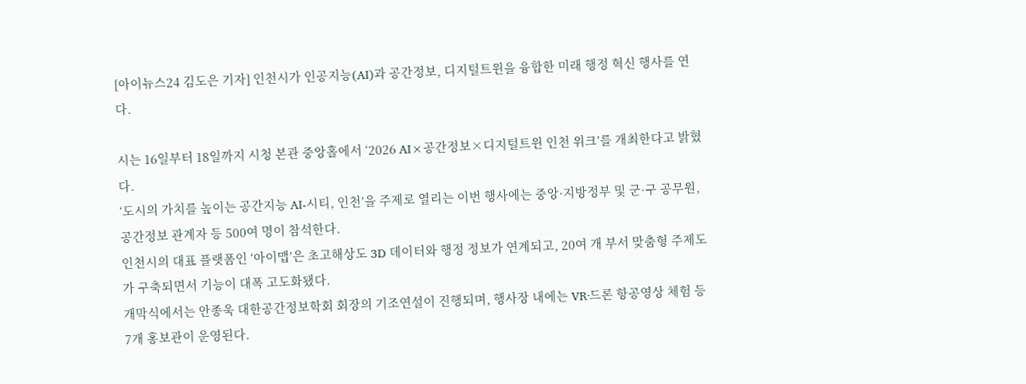[아이뉴스24 김도은 기자] 인천시가 인공지능(AI)과 공간정보, 디지털트윈을 융합한 미래 행정 혁신 행사를 연다.

시는 16일부터 18일까지 시청 본관 중앙홀에서 ‘2026 AI×공간정보×디지털트윈 인천 위크’를 개최한다고 밝혔다.
‘도시의 가치를 높이는 공간지능 AI-시티, 인천’을 주제로 열리는 이번 행사에는 중앙·지방정부 및 군·구 공무원, 공간정보 관계자 등 500여 명이 참석한다.
인천시의 대표 플랫폼인 ‘아이맵’은 초고해상도 3D 데이터와 행정 정보가 연계되고, 20여 개 부서 맞춤형 주제도가 구축되면서 기능이 대폭 고도화됐다.
개막식에서는 안종욱 대한공간정보학회 회장의 기조연설이 진행되며, 행사장 내에는 VR·드론 항공영상 체험 등 7개 홍보관이 운영된다.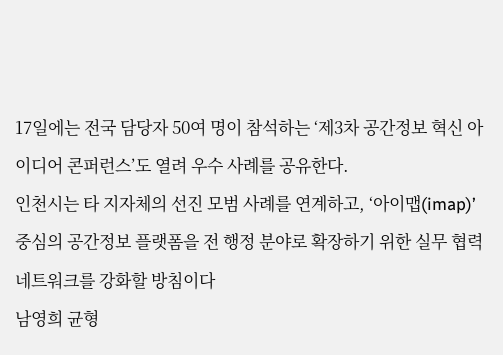17일에는 전국 담당자 50여 명이 참석하는 ‘제3차 공간정보 혁신 아이디어 콘퍼런스’도 열려 우수 사례를 공유한다.
인천시는 타 지자체의 선진 모범 사례를 연계하고, ‘아이맵(imap)’ 중심의 공간정보 플랫폼을 전 행정 분야로 확장하기 위한 실무 협력 네트워크를 강화할 방침이다
남영희 균형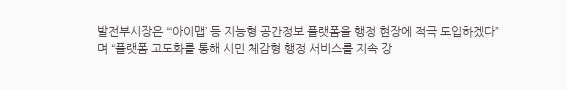발전부시장은 “‘아이맵’ 등 지능형 공간정보 플랫폼을 행정 현장에 적극 도입하겠다”며 “플랫폼 고도화를 통해 시민 체감형 행정 서비스를 지속 강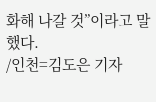화해 나갈 것”이라고 말했다.
/인천=김도은 기자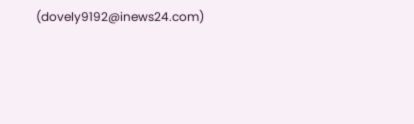(dovely9192@inews24.com)